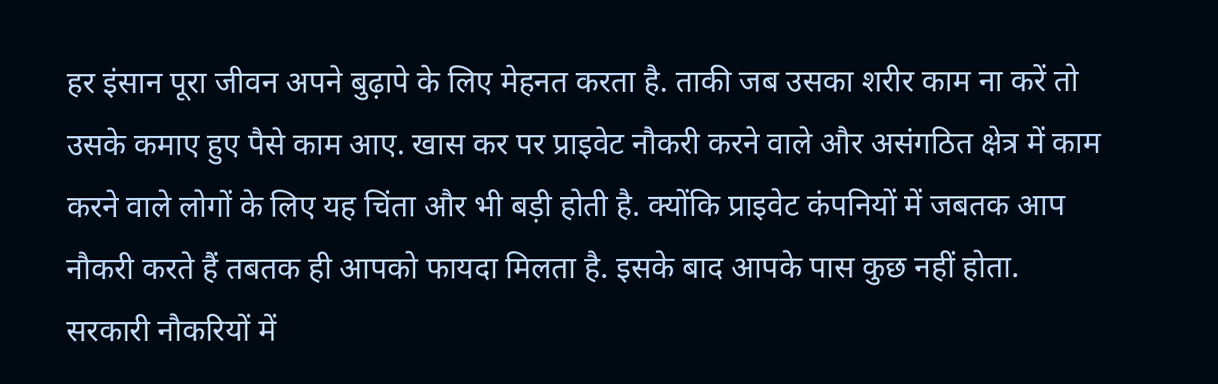हर इंसान पूरा जीवन अपने बुढ़ापे के लिए मेहनत करता है. ताकी जब उसका शरीर काम ना करें तो उसके कमाए हुए पैसे काम आए. खास कर पर प्राइवेट नौकरी करने वाले और असंगठित क्षेत्र में काम करने वाले लोगों के लिए यह चिंता और भी बड़ी होती है. क्योंकि प्राइवेट कंपनियों में जबतक आप नौकरी करते हैं तबतक ही आपको फायदा मिलता है. इसके बाद आपके पास कुछ नहीं होता.
सरकारी नौकरियों में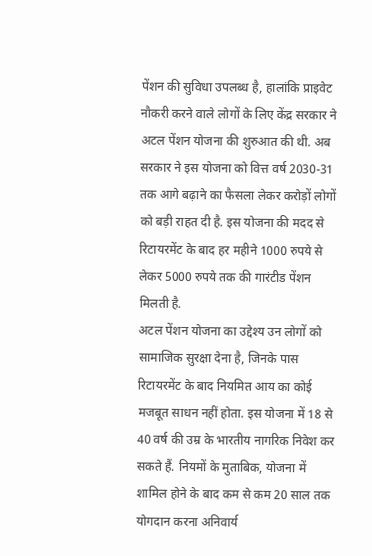पेंशन की सुविधा उपलब्ध है, हालांकि प्राइवेट नौकरी करने वाले लोगों के लिए केंद्र सरकार ने अटल पेंशन योजना की शुरुआत की थी. अब सरकार ने इस योजना को वित्त वर्ष 2030-31 तक आगे बढ़ाने का फैसला लेकर करोड़ों लोगों को बड़ी राहत दी है. इस योजना की मदद से रिटायरमेंट के बाद हर महीने 1000 रुपये से लेकर 5000 रुपये तक की गारंटीड पेंशन मिलती है.
अटल पेंशन योजना का उद्देश्य उन लोगों को सामाजिक सुरक्षा देना है, जिनके पास रिटायरमेंट के बाद नियमित आय का कोई मजबूत साधन नहीं होता. इस योजना में 18 से 40 वर्ष की उम्र के भारतीय नागरिक निवेश कर सकते हैं. नियमों के मुताबिक, योजना में शामिल होने के बाद कम से कम 20 साल तक योगदान करना अनिवार्य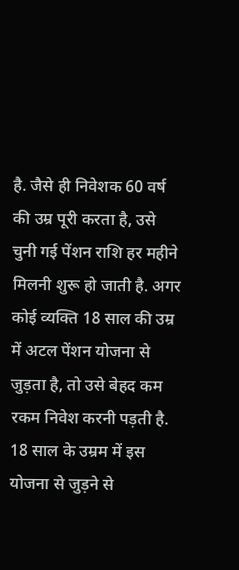है. जैसे ही निवेशक 60 वर्ष की उम्र पूरी करता है, उसे चुनी गई पेंशन राशि हर महीने मिलनी शुरू हो जाती है. अगर कोई व्यक्ति 18 साल की उम्र में अटल पेंशन योजना से जुड़ता है, तो उसे बेहद कम रकम निवेश करनी पड़ती है.
18 साल के उम्रम में इस योजना से जुड़ने से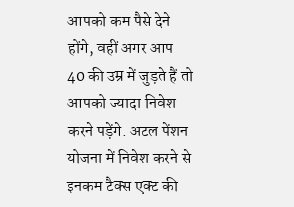आपको कम पैसे देने होंगे, वहीं अगर आप 40 की उम्र में जुड़ते हैं तो आपको ज्यादा निवेश करने पड़ेंगे. अटल पेंशन योजना में निवेश करने से इनकम टैक्स एक्ट की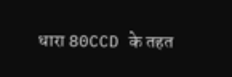धारा 80CCD के तहत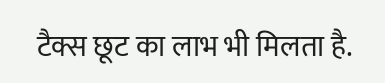टैक्स छूट का लाभ भी मिलता है.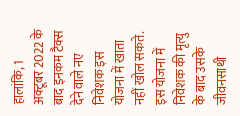हालांकि, 1 अक्टूबर 2022 के बाद इनकम टैक्स देने वाले नए निवेशक इस योजना में खाता नहीं खोल सकते. इस योजना में निवेशक की मृत्यु के बाद उसके जीवनसाथी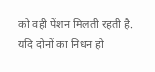को वही पेंशन मिलती रहती है. यदि दोनों का निधन हो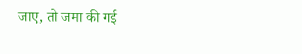जाए, तो जमा की गई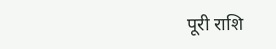पूरी राशि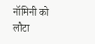नॉमिनी को लौटा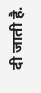दी जाती है.